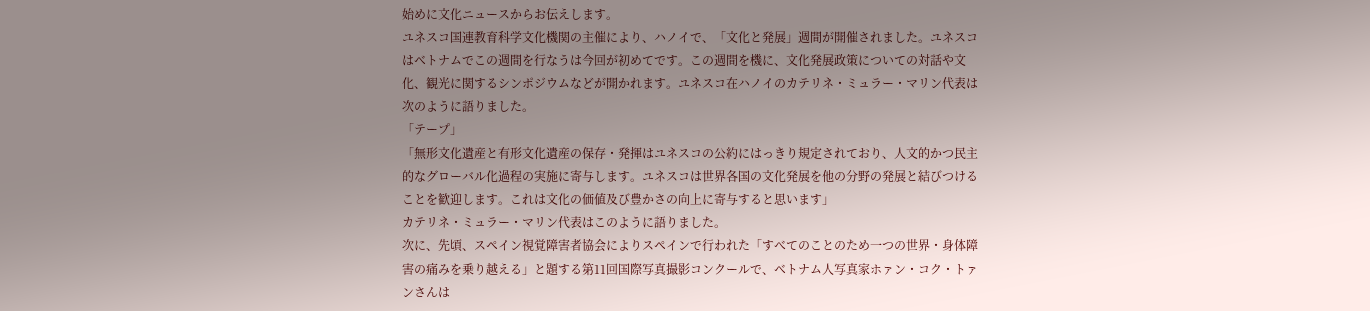始めに文化ニュースからお伝えします。
ユネスコ国連教育科学文化機関の主催により、ハノイで、「文化と発展」週間が開催されました。ユネスコはベトナムでこの週間を行なうは今回が初めてです。この週間を機に、文化発展政策についての対話や文化、観光に関するシンポジウムなどが開かれます。ユネスコ在ハノイのカテリネ・ミュラー・マリン代表は次のように語りました。
「テープ」
「無形文化遺産と有形文化遺産の保存・発揮はユネスコの公約にはっきり規定されており、人文的かつ民主的なグローバル化過程の実施に寄与します。ユネスコは世界各国の文化発展を他の分野の発展と結びつけることを歓迎します。これは文化の価値及び豊かさの向上に寄与すると思います」
カテリネ・ミュラー・マリン代表はこのように語りました。
次に、先頃、スペイン視覚障害者協会によりスペインで行われた「すべてのことのため一つの世界・身体障害の痛みを乗り越える」と題する第11回国際写真撮影コンクールで、ベトナム人写真家ホァン・コク・トァンさんは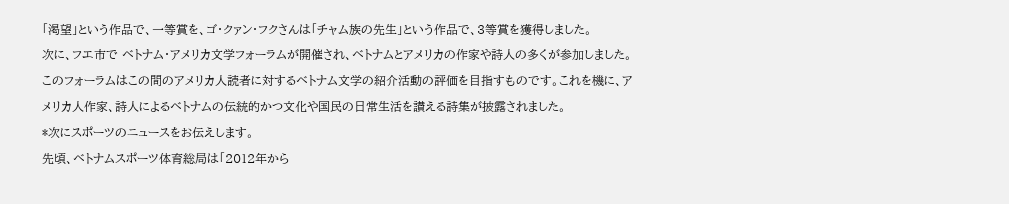「渇望」という作品で、一等賞を、ゴ・クァン・フクさんは「チャム族の先生」という作品で、3等賞を獲得しました。
次に、フエ市で ベトナム・アメリカ文学フォーラムが開催され、ベトナムとアメリカの作家や詩人の多くが参加しました。このフォーラムはこの間のアメリカ人読者に対するベトナム文学の紹介活動の評価を目指すものです。これを機に、アメリカ人作家、詩人によるベトナムの伝統的かつ文化や国民の日常生活を讃える詩集が披露されました。
*次にスポーツのニュースをお伝えします。
先頃、ベトナムスポーツ体育総局は「2012年から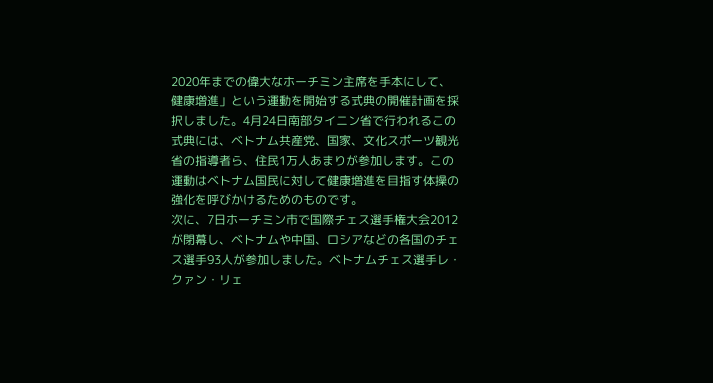2020年までの偉大なホーチミン主席を手本にして、健康増進」という運動を開始する式典の開催計画を採択しました。4月24日南部タイニン省で行われるこの式典には、ベトナム共産党、国家、文化スポーツ観光省の指導者ら、住民1万人あまりが参加します。この運動はベトナム国民に対して健康増進を目指す体操の強化を呼びかけるためのものです。
次に、7日ホーチミン市で国際チェス選手権大会2012が閉幕し、ベトナムや中国、ロシアなどの各国のチェス選手93人が参加しました。ベトナムチェス選手レ・クァン・リェ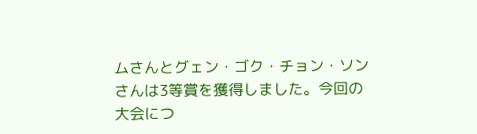ムさんとグェン・ゴク・チョン・ソンさんは3等賞を獲得しました。今回の大会につ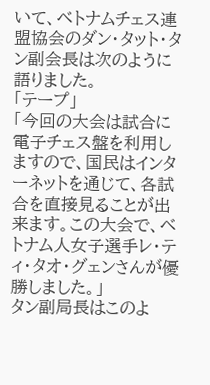いて、ベトナムチェス連盟協会のダン・タット・タン副会長は次のように語りました。
「テープ」
「今回の大会は試合に電子チェス盤を利用しますので、国民はインターネットを通じて、各試合を直接見ることが出来ます。この大会で、ベトナム人女子選手レ・ティ・タオ・グェンさんが優勝しました。」
タン副局長はこのよ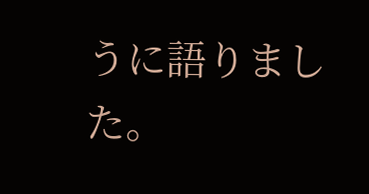うに語りました。